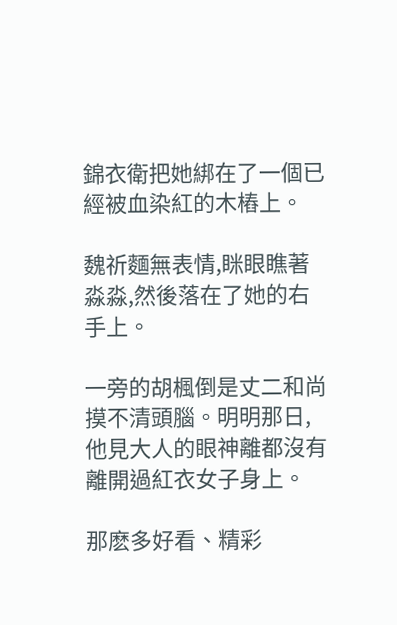錦衣衛把她綁在了一個已經被血染紅的木樁上。

魏祈麵無表情,眯眼瞧著淼淼,然後落在了她的右手上。

一旁的胡楓倒是丈二和尚摸不清頭腦。明明那日,他見大人的眼神離都沒有離開過紅衣女子身上。

那麽多好看、精彩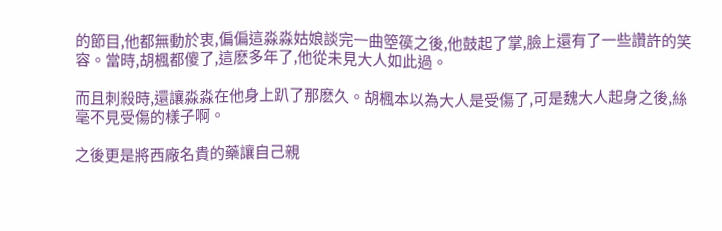的節目,他都無動於衷,偏偏這淼淼姑娘談完一曲箜篌之後,他鼓起了掌,臉上還有了一些讚許的笑容。當時,胡楓都傻了,這麽多年了,他從未見大人如此過。

而且刺殺時,還讓淼淼在他身上趴了那麽久。胡楓本以為大人是受傷了,可是魏大人起身之後,絲毫不見受傷的樣子啊。

之後更是將西廠名貴的藥讓自己親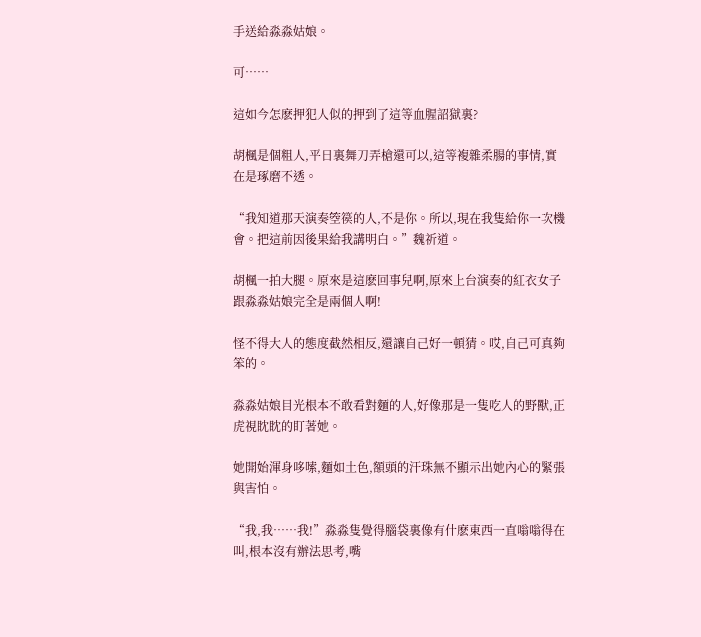手送給淼淼姑娘。

可……

這如今怎麽押犯人似的押到了這等血腥詔獄裏?

胡楓是個粗人,平日裏舞刀弄槍還可以,這等複雜柔腸的事情,實在是琢磨不透。

“我知道那天演奏箜篌的人,不是你。所以,現在我隻給你一次機會。把這前因後果給我講明白。”魏祈道。

胡楓一拍大腿。原來是這麽回事兒啊,原來上台演奏的紅衣女子跟淼淼姑娘完全是兩個人啊!

怪不得大人的態度截然相反,還讓自己好一頓猜。哎,自己可真夠笨的。

淼淼姑娘目光根本不敢看對麵的人,好像那是一隻吃人的野獸,正虎視眈眈的盯著她。

她開始渾身哆嗦,麵如土色,額頭的汗珠無不顯示出她內心的緊張與害怕。

“我,我……我!”淼淼隻覺得腦袋裏像有什麽東西一直嗡嗡得在叫,根本沒有辦法思考,嘴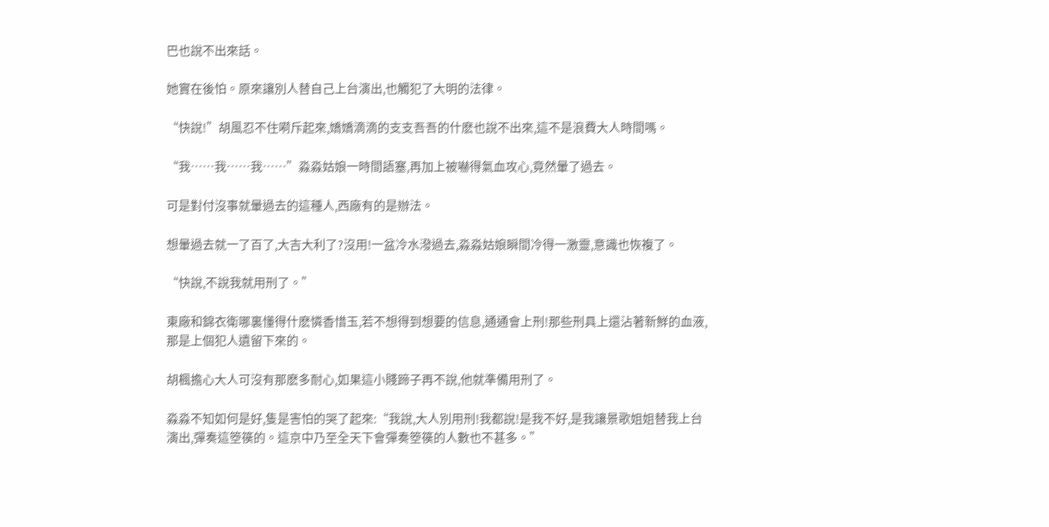巴也說不出來話。

她實在後怕。原來讓別人替自己上台演出,也觸犯了大明的法律。

“快說!”胡風忍不住嗬斥起來,嬌嬌滴滴的支支吾吾的什麽也說不出來,這不是浪費大人時間嗎。

“我……我……我……”淼淼姑娘一時間語塞,再加上被嚇得氣血攻心,竟然暈了過去。

可是對付沒事就暈過去的這種人,西廠有的是辦法。

想暈過去就一了百了,大吉大利了?沒用!一盆冷水潑過去,淼淼姑娘瞬間冷得一激靈,意識也恢複了。

“快說,不說我就用刑了。”

東廠和錦衣衛哪裏懂得什麽憐香惜玉,若不想得到想要的信息,通通會上刑!那些刑具上還沾著新鮮的血液,那是上個犯人遺留下來的。

胡楓擔心大人可沒有那麽多耐心,如果這小賤蹄子再不說,他就準備用刑了。

淼淼不知如何是好,隻是害怕的哭了起來:“我說,大人別用刑!我都說!是我不好,是我讓景歌姐姐替我上台演出,彈奏這箜篌的。這京中乃至全天下會彈奏箜篌的人數也不甚多。”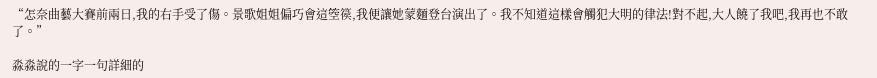“怎奈曲藝大賽前兩日,我的右手受了傷。景歌姐姐偏巧會這箜篌,我便讓她蒙麵登台演出了。我不知道這樣會觸犯大明的律法!對不起,大人饒了我吧,我再也不敢了。”

淼淼說的一字一句詳細的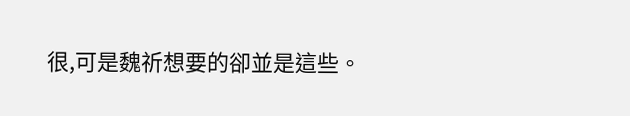很,可是魏祈想要的卻並是這些。